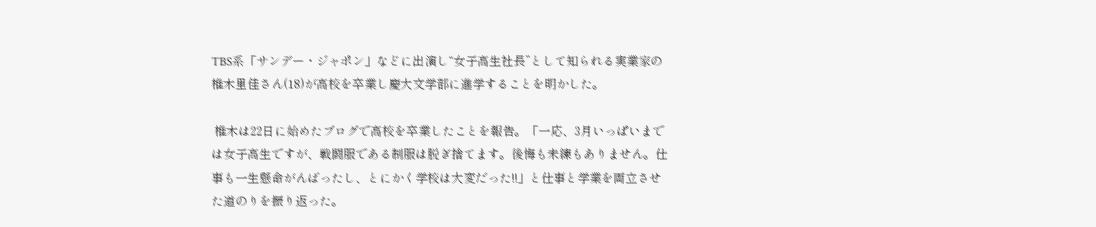TBS系「サンデー・ジャポン」などに出演し“女子高生社長”として知られる実業家の椎木里佳さん(18)が高校を卒業し慶大文学部に進学することを明かした。

 椎木は22日に始めたブログで高校を卒業したことを報告。「一応、3月いっぱいまでは女子高生ですが、戦闘服である制服は脱ぎ捨てます。後悔も未練もありません。仕事も一生懸命がんばったし、とにかく学校は大変だった!!」と仕事と学業を両立させた道のりを振り返った。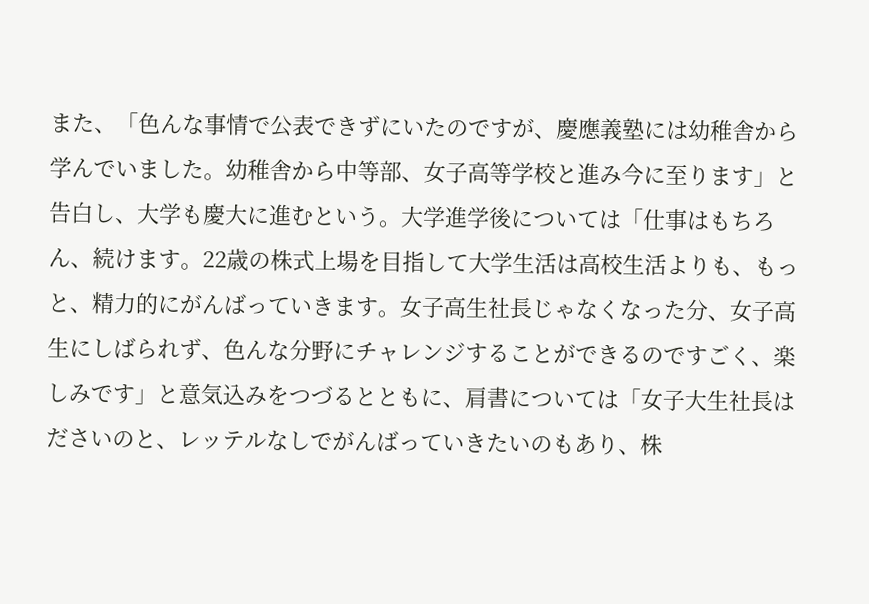また、「色んな事情で公表できずにいたのですが、慶應義塾には幼稚舎から学んでいました。幼稚舎から中等部、女子高等学校と進み今に至ります」と告白し、大学も慶大に進むという。大学進学後については「仕事はもちろん、続けます。22歳の株式上場を目指して大学生活は高校生活よりも、もっと、精力的にがんばっていきます。女子高生社長じゃなくなった分、女子高生にしばられず、色んな分野にチャレンジすることができるのですごく、楽しみです」と意気込みをつづるとともに、肩書については「女子大生社長はださいのと、レッテルなしでがんばっていきたいのもあり、株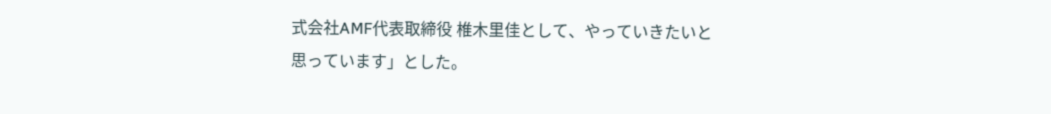式会社AMF代表取締役 椎木里佳として、やっていきたいと思っています」とした。